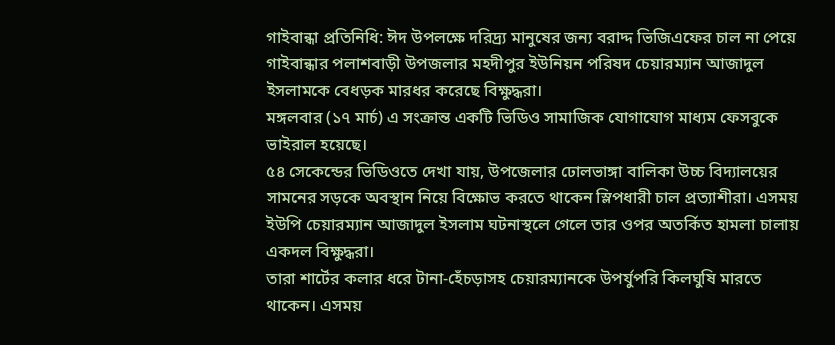গাইবান্ধা প্রতিনিধি: ঈদ উপলক্ষে দরিদ্র্য মানুষের জন্য বরাদ্দ ভিজিএফের চাল না পেয়ে গাইবান্ধার পলাশবাড়ী উপজলার মহদীপুর ইউনিয়ন পরিষদ চেয়ারম্যান আজাদুল ইসলামকে বেধড়ক মারধর করেছে বিক্ষুদ্ধরা।
মঙ্গলবার (১৭ মার্চ) এ সংক্রান্ত একটি ভিডিও সামাজিক যোগাযোগ মাধ্যম ফেসবুকে ভাইরাল হয়েছে।
৫৪ সেকেন্ডের ভিডিওতে দেখা যায়, উপজেলার ঢোলভাঙ্গা বালিকা উচ্চ বিদ্যালয়ের সামনের সড়কে অবস্থান নিয়ে বিক্ষোভ করতে থাকেন স্লিপধারী চাল প্রত্যাশীরা। এসময় ইউপি চেয়ারম্যান আজাদুল ইসলাম ঘটনাস্থলে গেলে তার ওপর অতর্কিত হামলা চালায় একদল বিক্ষুদ্ধরা।
তারা শার্টের কলার ধরে টানা-হেঁচড়াসহ চেয়ারম্যানকে উপর্যুপরি কিলঘুষি মারতে থাকেন। এসময়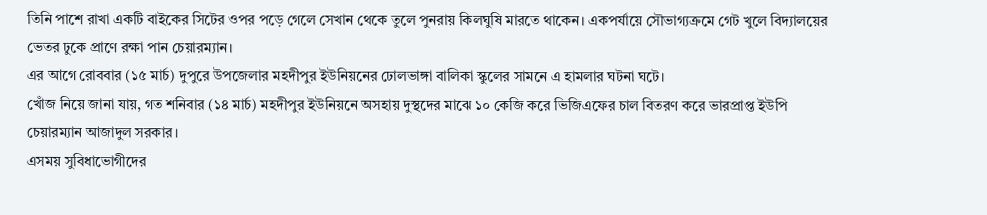তিনি পাশে রাখা একটি বাইকের সিটের ওপর পড়ে গেলে সেখান থেকে তুলে পুনরায় কিলঘুষি মারতে থাকেন। একপর্যায়ে সৌভাগ্যক্রমে গেট খুলে বিদ্যালয়ের ভেতর ঢুকে প্রাণে রক্ষা পান চেয়ারম্যান।
এর আগে রোববার (১৫ মার্চ) দুপুরে উপজেলার মহদীপুর ইউনিয়নের ঢোলভাঙ্গা বালিকা স্কুলের সামনে এ হামলার ঘটনা ঘটে।
খোঁজ নিয়ে জানা যায়, গত শনিবার (১৪ মার্চ) মহদীপুর ইউনিয়নে অসহায় দুস্থদের মাঝে ১০ কেজি করে ভিজিএফের চাল বিতরণ করে ভারপ্রাপ্ত ইউপি চেয়ারম্যান আজাদুল সরকার।
এসময় সুবিধাভোগীদের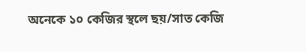অনেকে ১০ কেজির স্থলে ছয়/সাত কেজি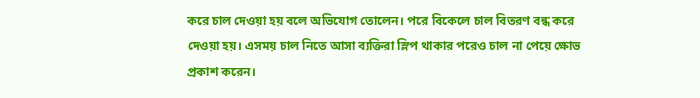করে চাল দেওয়া হয় বলে অভিযোগ তোলেন। পরে বিকেলে চাল বিতরণ বন্ধ করে দেওয়া হয়। এসময় চাল নিতে আসা ব্যক্তিরা স্লিপ থাকার পরেও চাল না পেয়ে ক্ষোভ প্রকাশ করেন।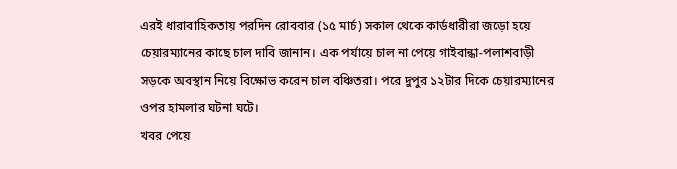এরই ধারাবাহিকতায় পরদিন রোববার (১৫ মার্চ) সকাল থেকে কার্ডধারীরা জড়ো হয়ে চেয়ারম্যানের কাছে চাল দাবি জানান। এক পর্যায়ে চাল না পেয়ে গাইবান্ধা-পলাশবাড়ী সড়কে অবস্থান নিয়ে বিক্ষোভ করেন চাল বঞ্চিতরা। পরে দুপুর ১২টার দিকে চেয়ারম্যানের ওপর হামলার ঘটনা ঘটে।
খবর পেয়ে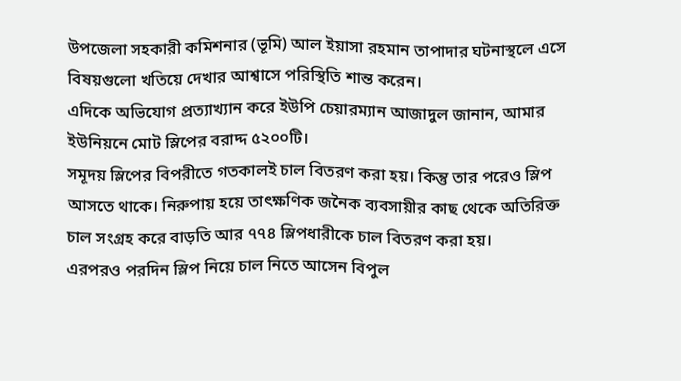উপজেলা সহকারী কমিশনার (ভূমি) আল ইয়াসা রহমান তাপাদার ঘটনাস্থলে এসে বিষয়গুলো খতিয়ে দেখার আশ্বাসে পরিস্থিতি শান্ত করেন।
এদিকে অভিযোগ প্রত্যাখ্যান করে ইউপি চেয়ারম্যান আজাদুল জানান, আমার ইউনিয়নে মোট স্লিপের বরাদ্দ ৫২০০টি।
সমূদয় স্লিপের বিপরীতে গতকালই চাল বিতরণ করা হয়। কিন্তু তার পরেও স্লিপ আসতে থাকে। নিরুপায় হয়ে তাৎক্ষণিক জনৈক ব্যবসায়ীর কাছ থেকে অতিরিক্ত চাল সংগ্রহ করে বাড়তি আর ৭৭৪ স্লিপধারীকে চাল বিতরণ করা হয়।
এরপরও পরদিন স্লিপ নিয়ে চাল নিতে আসেন বিপুল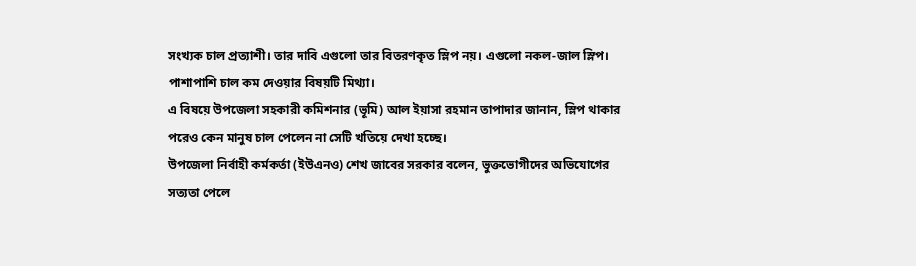সংখ্যক চাল প্রত্যাশী। তার দাবি এগুলো তার বিতরণকৃত স্লিপ নয়। এগুলো নকল-জাল স্লিপ। পাশাপাশি চাল কম দেওয়ার বিষয়টি মিথ্যা।
এ বিষয়ে উপজেলা সহকারী কমিশনার (ভূমি) আল ইয়াসা রহমান তাপাদার জানান, স্লিপ থাকার পরেও কেন মানুষ চাল পেলেন না সেটি খতিয়ে দেখা হচ্ছে।
উপজেলা নির্বাহী কর্মকর্তা (ইউএনও) শেখ জাবের সরকার বলেন, ভুক্তভোগীদের অভিযোগের সত্যতা পেলে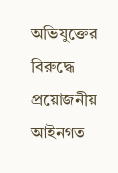অভিযুক্তের বিরুদ্ধে প্রয়োজনীয় আইনগত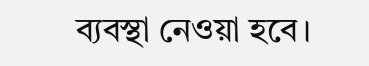ব্যবস্থা নেওয়া হবে।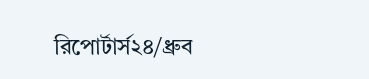রিপোর্টার্স২৪/ধ্রুব